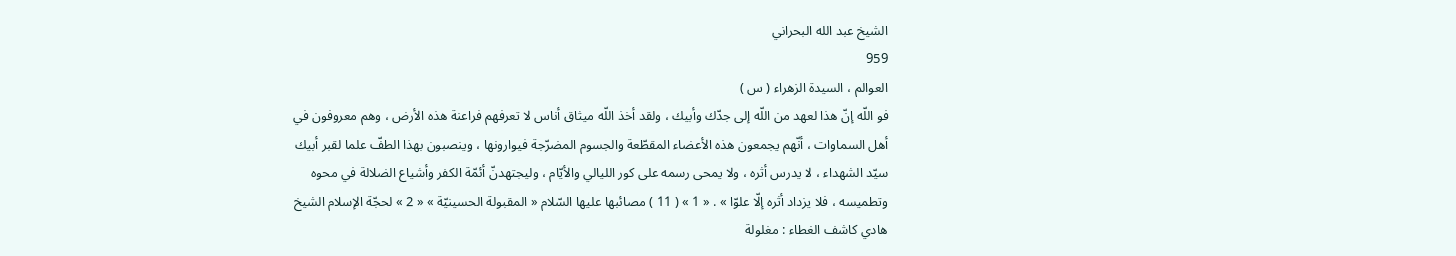الشيخ عبد الله البحراني
959
العوالم ، السيدة الزهراء ( س )
فو اللّه إنّ هذا لعهد من اللّه إلى جدّك وأبيك ، ولقد أخذ اللّه ميثاق أناس لا تعرفهم فراعنة هذه الأرض ، وهم معروفون في أهل السماوات ، أنّهم يجمعون هذه الأعضاء المقطّعة والجسوم المضرّجة فيوارونها ، وينصبون بهذا الطفّ علما لقبر أبيك سيّد الشهداء ، لا يدرس أثره ، ولا يمحى رسمه على كور الليالي والأيّام ، وليجتهدنّ أئمّة الكفر وأشياع الضلالة في محوه وتطميسه ، فلا يزداد أثره إلّا علوّا » . « 1 » ( 11 ) مصائبها عليها السّلام « المقبولة الحسينيّة » « 2 » لحجّة الإسلام الشيخ هادي كاشف الغطاء : مغلولة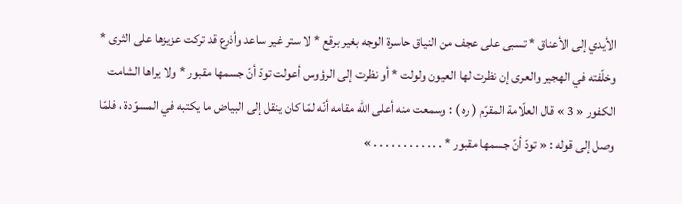الأيدي إلى الأعناق * تسبى على عجف من النياق حاسرة الوجه بغير برقع * لا ستر غير ساعد وأذرع قد تركت عزيزها على الثرى * وخلّفته في الهجير والعرى إن نظرت لها العيون ولولت * أو نظرت إلى الرؤوس أعولت تودّ أنّ جسمها مقبور * ولا يراها الشامت الكفور « 3 » قال العلّامة المقرّم ( ره ) : وسمعت منه أعلى اللّه مقامه أنّه لمّا كان ينقل إلى البياض ما يكتبه في المسوّدة ، فلمّا وصل إلى قوله : « تودّ أنّ جسمها مقبور * . . . . . . . . . . . . »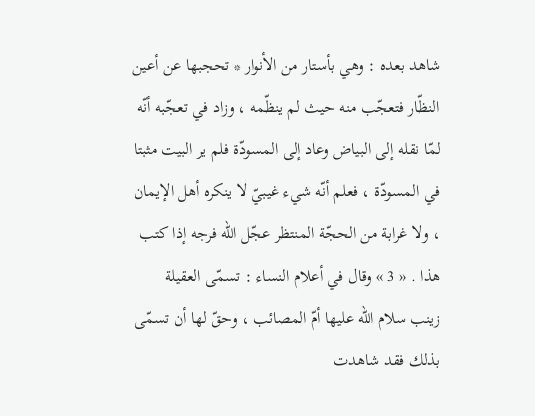شاهد بعده : وهي بأستار من الأنوار * تحجبها عن أعين النظّار فتعجّب منه حيث لم ينظّمه ، وزاد في تعجّبه أنّه لمّا نقله إلى البياض وعاد إلى المسودّة فلم ير البيت مثبتا في المسودّة ، فعلم أنّه شيء غيبيّ لا ينكره أهل الإيمان ، ولا غرابة من الحجّة المنتظر عجّل اللّه فرجه إذا كتب هذا . « 3 » وقال في أعلام النساء : تسمّى العقيلة زينب سلام اللّه عليها أمّ المصائب ، وحقّ لها أن تسمّى بذلك فقد شاهدت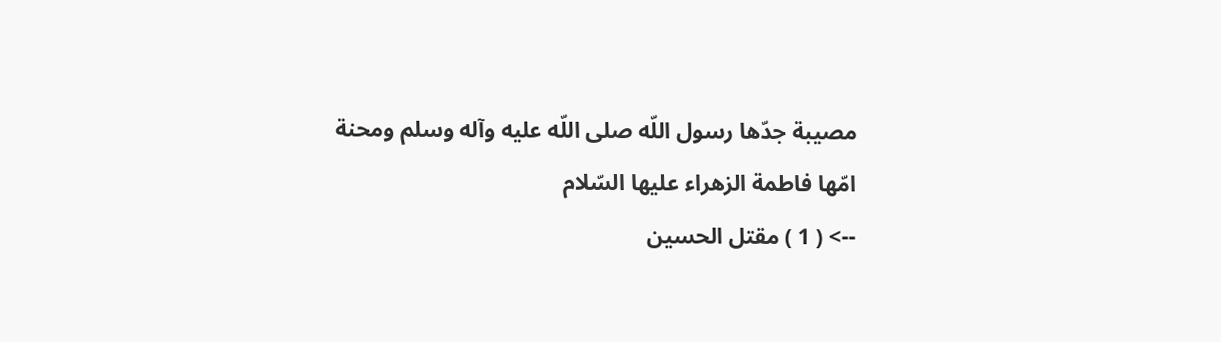مصيبة جدّها رسول اللّه صلى اللّه عليه وآله وسلم ومحنة امّها فاطمة الزهراء عليها السّلام
--> ( 1 ) مقتل الحسين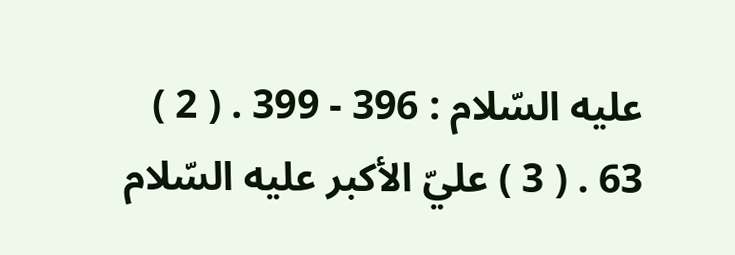عليه السّلام : 396 - 399 . ( 2 ) 63 . ( 3 ) عليّ الأكبر عليه السّلام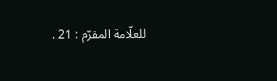للعلّامة المقرّم : 21 .